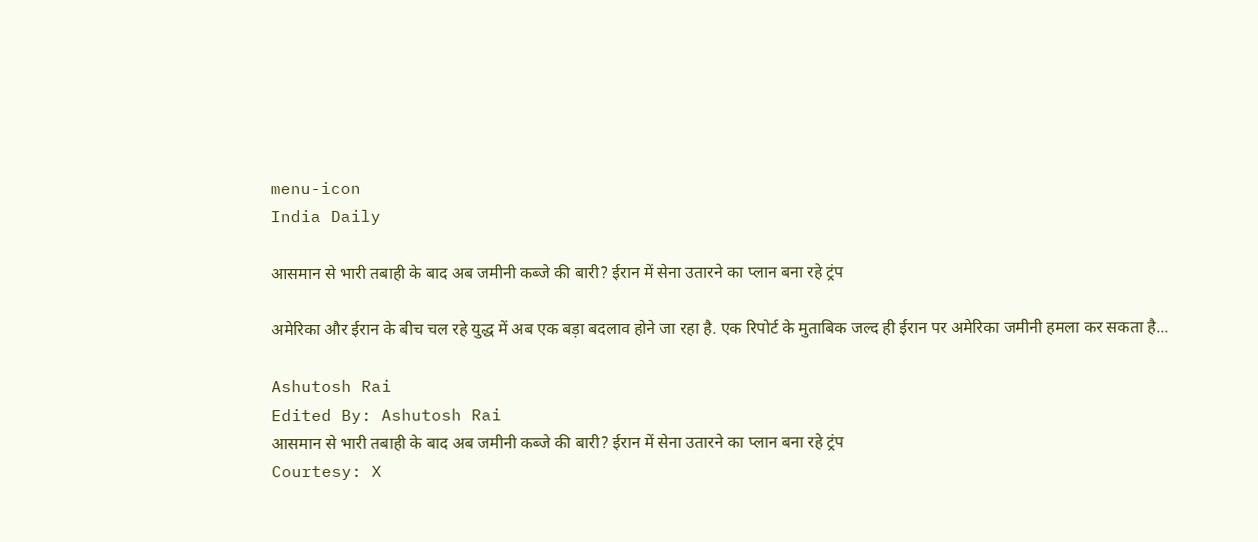menu-icon
India Daily

आसमान से भारी तबाही के बाद अब जमीनी कब्जे की बारी? ईरान में सेना उतारने का प्लान बना रहे ट्रंप

अमेरिका और ईरान के बीच चल रहे युद्ध में अब एक बड़ा बदलाव होने जा रहा है. एक रिपोर्ट के मुताबिक जल्द ही ईरान पर अमेरिका जमीनी हमला कर सकता है...

Ashutosh Rai
Edited By: Ashutosh Rai
आसमान से भारी तबाही के बाद अब जमीनी कब्जे की बारी? ईरान में सेना उतारने का प्लान बना रहे ट्रंप
Courtesy: X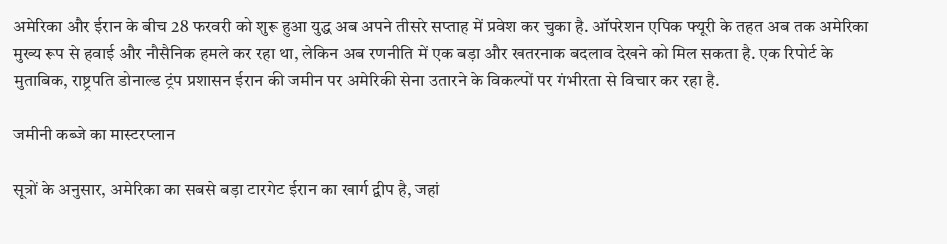अमेरिका और ईरान के बीच 28 फरवरी को शुरू हुआ युद्ध अब अपने तीसरे सप्ताह में प्रवेश कर चुका है. ऑपरेशन एपिक फ्यूरी के तहत अब तक अमेरिका मुख्य रूप से हवाई और नौसैनिक हमले कर रहा था, लेकिन अब रणनीति में एक बड़ा और खतरनाक बदलाव देखने को मिल सकता है. एक रिपोर्ट के मुताबिक, राष्ट्रपति डोनाल्ड ट्रंप प्रशासन ईरान की जमीन पर अमेरिकी सेना उतारने के विकल्पों पर गंभीरता से विचार कर रहा है.

जमीनी कब्जे का मास्टरप्लान

सूत्रों के अनुसार, अमेरिका का सबसे बड़ा टारगेट ईरान का खार्ग द्वीप है, जहां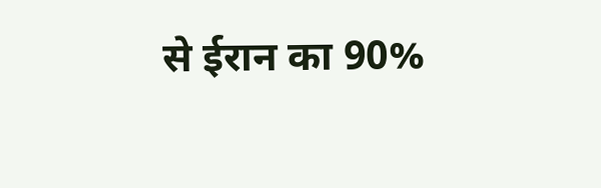से ईरान का 90%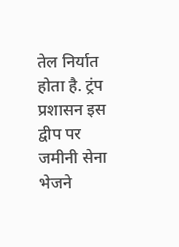तेल निर्यात होता है. ट्रंप प्रशासन इस द्वीप पर जमीनी सेना भेजने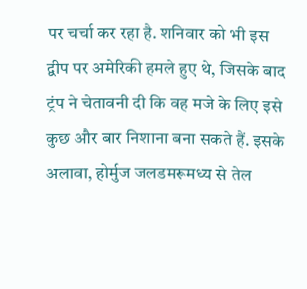पर चर्चा कर रहा है. शनिवार को भी इस द्वीप पर अमेरिकी हमले हुए थे, जिसके बाद ट्रंप ने चेतावनी दी कि वह मजे के लिए इसे कुछ और बार निशाना बना सकते हैं. इसके अलावा, होर्मुज जलडमरूमध्य से तेल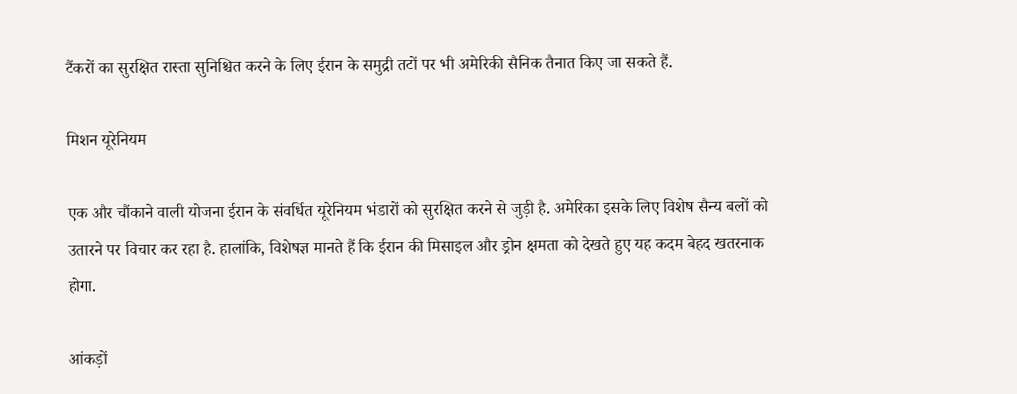टैंकरों का सुरक्षित रास्ता सुनिश्चित करने के लिए ईरान के समुद्री तटों पर भी अमेरिकी सैनिक तैनात किए जा सकते हैं.

मिशन यूरेनियम

एक और चौंकाने वाली योजना ईरान के संवर्धित यूरेनियम भंडारों को सुरक्षित करने से जुड़ी है. अमेरिका इसके लिए विशेष सैन्य बलों को उतारने पर विचार कर रहा है. हालांकि, विशेषज्ञ मानते हैं कि ईरान की मिसाइल और ड्रोन क्षमता को देखते हुए यह कदम बेहद खतरनाक होगा.

आंकड़ों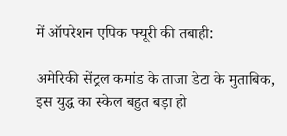में ऑपरेशन एपिक फ्यूरी की तबाही:

अमेरिकी सेंट्रल कमांड के ताजा डेटा के मुताबिक, इस युद्ध का स्केल बहुत बड़ा हो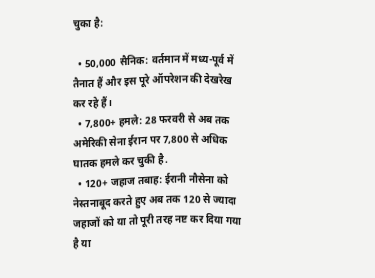चुका है:

  • 50,000 सैनिक: वर्तमान में मध्य-पूर्व में तैनात हैं और इस पूरे ऑपरेशन की देखरेख कर रहे हैं।
  • 7,800+ हमले: 28 फरवरी से अब तक अमेरिकी सेना ईरान पर 7,800 से अधिक घातक हमले कर चुकी है.
  • 120+ जहाज तबाह: ईरानी नौसेना को नेस्तनाबूद करते हुए अब तक 120 से ज्यादा जहाजों को या तो पूरी तरह नष्ट कर दिया गया है या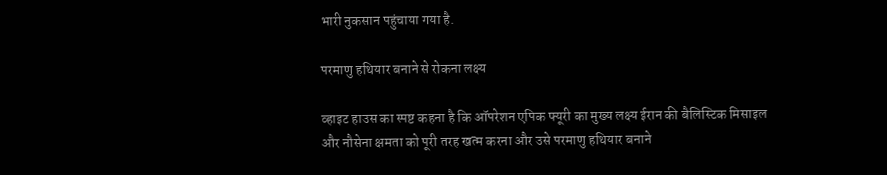भारी नुकसान पहुंचाया गया है.

परमाणु हथियार बनाने से रोकना लक्ष्य

व्हाइट हाउस का स्पष्ट कहना है कि ऑपरेशन एपिक फ्यूरी का मुख्य लक्ष्य ईरान की बैलिस्टिक मिसाइल और नौसेना क्षमता को पूरी तरह खत्म करना और उसे परमाणु हथियार बनाने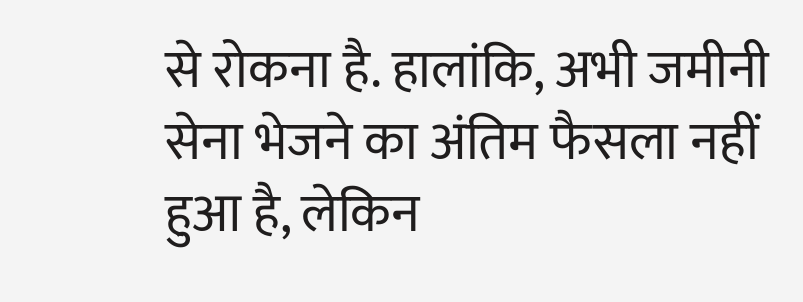से रोकना है. हालांकि, अभी जमीनी सेना भेजने का अंतिम फैसला नहीं हुआ है, लेकिन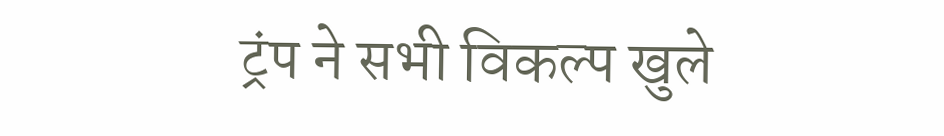ट्रंप ने सभी विकल्प खुले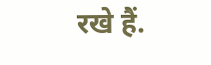रखे हैं.